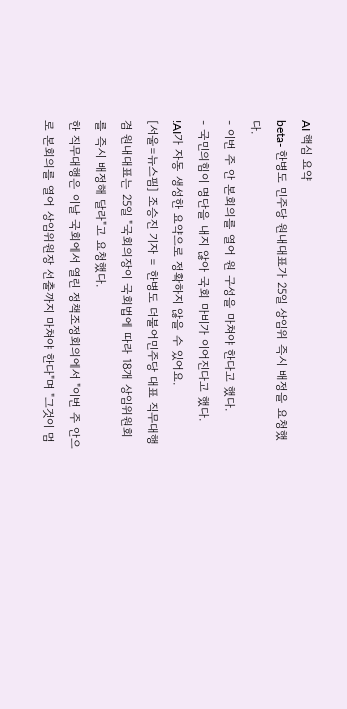AI 핵심 요약
beta- 한병도 민주당 원내대표가 25일 상임위 즉시 배정을 요청했다.
- 이번 주 안 본회의를 열어 원 구성을 마쳐야 한다고 했다.
- 국민의힘이 명단을 내지 않아 국회 마비가 이어진다고 했다.
!AI가 자동 생성한 요약으로 정확하지 않을 수 있어요.
[서울=뉴스핌] 조승진 기자 = 한병도 더불어민주당 대표 직무대행 겸 원내대표는 25일 "국회의장이 국회법에 따라 18개 상임위원회를 즉시 배정해 달라"고 요청했다.
한 직무대행은 이날 국회에서 열린 정책조정회의에서 "이번 주 안으로 본회의를 열어 상임위원장 선출까지 마쳐야 한다"며 "그것이 멈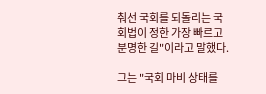춰선 국회를 되돌리는 국회법이 정한 가장 빠르고 분명한 길"이라고 말했다.

그는 "국회 마비 상태를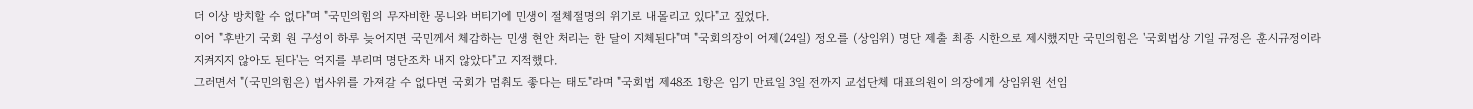더 이상 방치할 수 없다"며 "국민의힘의 무자비한 몽니와 버티기에 민생이 절체절명의 위기로 내몰리고 있다"고 짚었다.
이어 "후반기 국회 원 구성이 하루 늦어지면 국민께서 체감하는 민생 현안 처리는 한 달이 지체된다"며 "국회의장이 어제(24일) 정오를 (상임위) 명단 제출 최종 시한으로 제시했지만 국민의힘은 '국회법상 기일 규정은 훈시규정이라 지켜지지 않아도 된다'는 억지를 부리며 명단조차 내지 않았다"고 지적했다.
그러면서 "(국민의힘은) 법사위를 가져갈 수 없다면 국회가 멈춰도 좋다는 태도"라며 "국회법 제48조 1항은 임기 만료일 3일 전까지 교섭단체 대표의원이 의장에게 상임위원 선임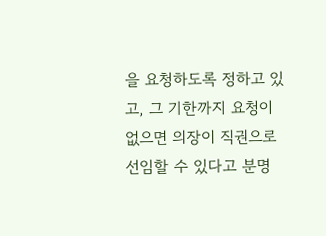을 요청하도록 정하고 있고, 그 기한까지 요청이 없으면 의장이 직권으로 선임할 수 있다고 분명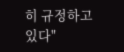히 규정하고 있다"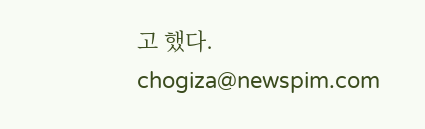고 했다.
chogiza@newspim.com